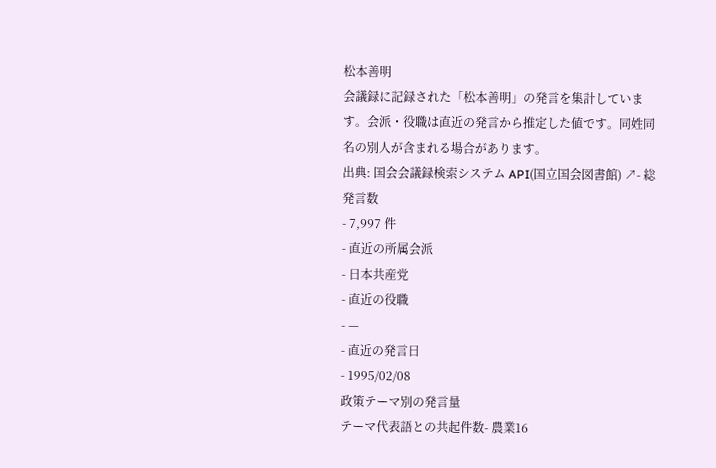松本善明
会議録に記録された「松本善明」の発言を集計しています。会派・役職は直近の発言から推定した値です。同姓同名の別人が含まれる場合があります。
出典: 国会会議録検索システム API(国立国会図書館) ↗- 総発言数
- 7,997 件
- 直近の所属会派
- 日本共産党
- 直近の役職
- —
- 直近の発言日
- 1995/02/08
政策テーマ別の発言量
テーマ代表語との共起件数- 農業16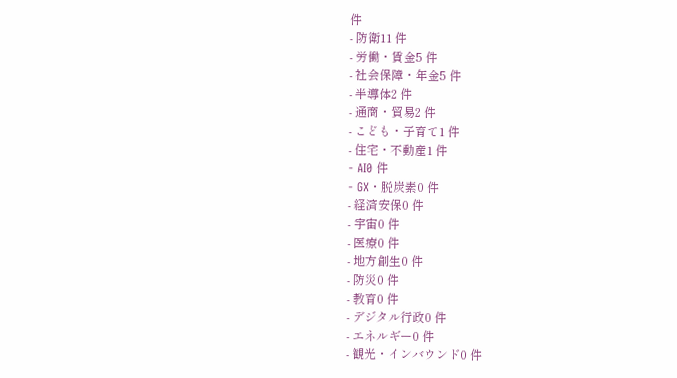件
- 防衛11 件
- 労働・賃金5 件
- 社会保障・年金5 件
- 半導体2 件
- 通商・貿易2 件
- こども・子育て1 件
- 住宅・不動産1 件
- AI0 件
- GX・脱炭素0 件
- 経済安保0 件
- 宇宙0 件
- 医療0 件
- 地方創生0 件
- 防災0 件
- 教育0 件
- デジタル行政0 件
- エネルギー0 件
- 観光・インバウンド0 件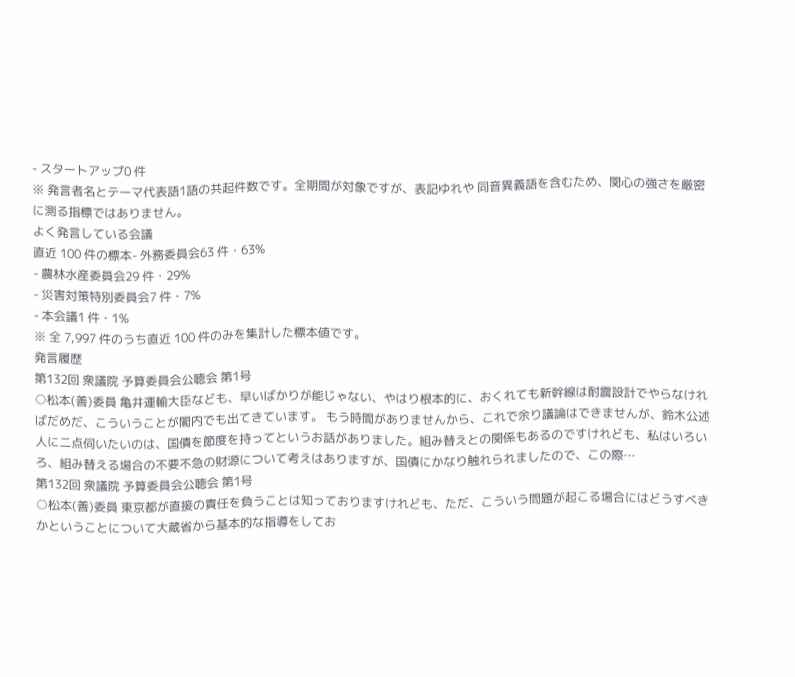- スタートアップ0 件
※ 発言者名とテーマ代表語1語の共起件数です。全期間が対象ですが、表記ゆれや 同音異義語を含むため、関心の強さを厳密に測る指標ではありません。
よく発言している会議
直近 100 件の標本- 外務委員会63 件・63%
- 農林水産委員会29 件・29%
- 災害対策特別委員会7 件・7%
- 本会議1 件・1%
※ 全 7,997 件のうち直近 100 件のみを集計した標本値です。
発言履歴
第132回 衆議院 予算委員会公聴会 第1号
○松本(善)委員 亀井運輸大臣なども、早いばかりが能じゃない、やはり根本的に、おくれても新幹線は耐震設計でやらなければだめだ、こういうことが閣内でも出てきています。 もう時間がありませんから、これで余り議論はできませんが、鈴木公述人に二点伺いたいのは、国債を節度を持ってというお話がありました。組み替えとの関係もあるのですけれども、私はいろいろ、組み替える場合の不要不急の財源について考えはありますが、国債にかなり触れられましたので、この際…
第132回 衆議院 予算委員会公聴会 第1号
○松本(善)委員 東京都が直接の責任を負うことは知っておりますけれども、ただ、こういう問題が起こる場合にはどうすべきかということについて大蔵省から基本的な指導をしてお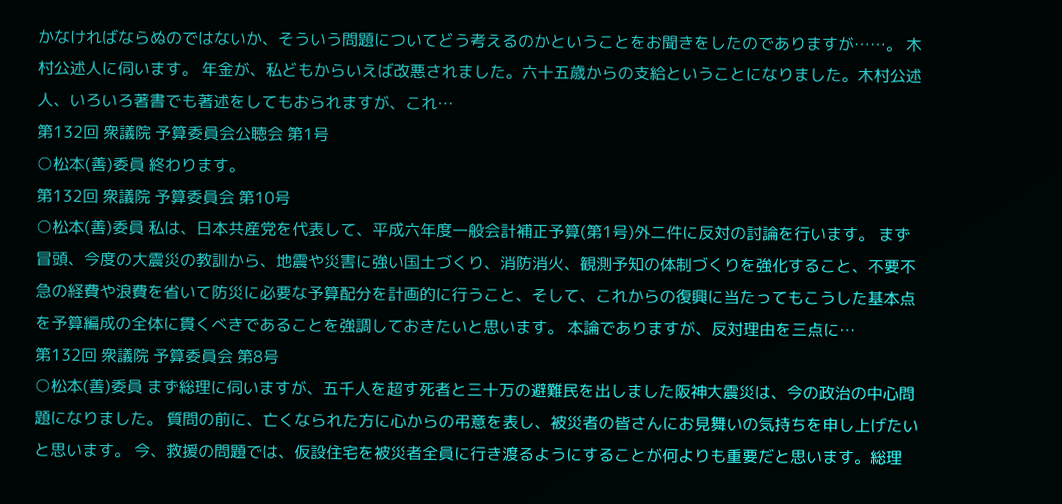かなければならぬのではないか、そういう問題についてどう考えるのかということをお聞きをしたのでありますが……。 木村公述人に伺います。 年金が、私どもからいえば改悪されました。六十五歳からの支給ということになりました。木村公述人、いろいろ著書でも著述をしてもおられますが、これ…
第132回 衆議院 予算委員会公聴会 第1号
○松本(善)委員 終わります。
第132回 衆議院 予算委員会 第10号
○松本(善)委員 私は、日本共産党を代表して、平成六年度一般会計補正予算(第1号)外二件に反対の討論を行います。 まず冒頭、今度の大震災の教訓から、地震や災害に強い国土づくり、消防消火、観測予知の体制づくりを強化すること、不要不急の経費や浪費を省いて防災に必要な予算配分を計画的に行うこと、そして、これからの復興に当たってもこうした基本点を予算編成の全体に貫くべきであることを強調しておきたいと思います。 本論でありますが、反対理由を三点に…
第132回 衆議院 予算委員会 第8号
○松本(善)委員 まず総理に伺いますが、五千人を超す死者と三十万の避難民を出しました阪神大震災は、今の政治の中心問題になりました。 質問の前に、亡くなられた方に心からの弔意を表し、被災者の皆さんにお見舞いの気持ちを申し上げたいと思います。 今、救援の問題では、仮設住宅を被災者全員に行き渡るようにすることが何よりも重要だと思います。総理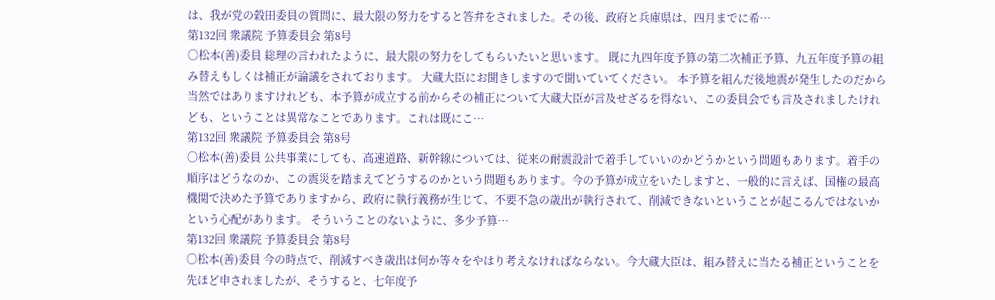は、我が党の穀田委員の質問に、最大限の努力をすると答弁をされました。その後、政府と兵庫県は、四月までに希…
第132回 衆議院 予算委員会 第8号
○松本(善)委員 総理の言われたように、最大限の努力をしてもらいたいと思います。 既に九四年度予算の第二次補正予算、九五年度予算の組み替えもしくは補正が論議をされております。 大蔵大臣にお聞きしますので聞いていてください。 本予算を組んだ後地震が発生したのだから当然ではありますけれども、本予算が成立する前からその補正について大蔵大臣が言及せざるを得ない、この委員会でも言及されましたけれども、ということは異常なことであります。これは既にこ…
第132回 衆議院 予算委員会 第8号
○松本(善)委員 公共事業にしても、高速道路、新幹線については、従来の耐震設計で着手していいのかどうかという問題もあります。着手の順序はどうなのか、この震災を踏まえてどうするのかという問題もあります。今の予算が成立をいたしますと、一般的に言えば、国権の最高機関で決めた予算でありますから、政府に執行義務が生じて、不要不急の歳出が執行されて、削減できないということが起こるんではないかという心配があります。 そういうことのないように、多少予算…
第132回 衆議院 予算委員会 第8号
○松本(善)委員 今の時点で、削減すべき歳出は何か等々をやはり考えなければならない。今大蔵大臣は、組み替えに当たる補正ということを先ほど申されましたが、そうすると、七年度予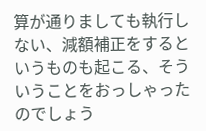算が通りましても執行しない、減額補正をするというものも起こる、そういうことをおっしゃったのでしょう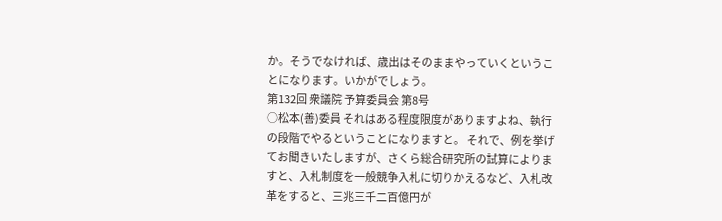か。そうでなければ、歳出はそのままやっていくということになります。いかがでしょう。
第132回 衆議院 予算委員会 第8号
○松本(善)委員 それはある程度限度がありますよね、執行の段階でやるということになりますと。 それで、例を挙げてお聞きいたしますが、さくら総合研究所の試算によりますと、入札制度を一般競争入札に切りかえるなど、入札改革をすると、三兆三千二百億円が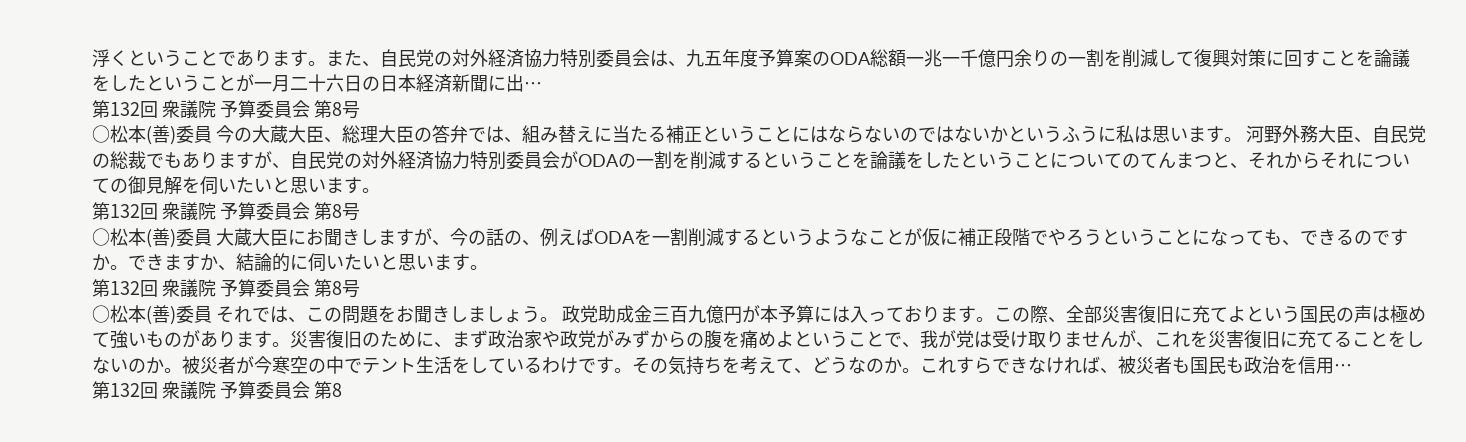浮くということであります。また、自民党の対外経済協力特別委員会は、九五年度予算案のODA総額一兆一千億円余りの一割を削減して復興対策に回すことを論議をしたということが一月二十六日の日本経済新聞に出…
第132回 衆議院 予算委員会 第8号
○松本(善)委員 今の大蔵大臣、総理大臣の答弁では、組み替えに当たる補正ということにはならないのではないかというふうに私は思います。 河野外務大臣、自民党の総裁でもありますが、自民党の対外経済協力特別委員会がODAの一割を削減するということを論議をしたということについてのてんまつと、それからそれについての御見解を伺いたいと思います。
第132回 衆議院 予算委員会 第8号
○松本(善)委員 大蔵大臣にお聞きしますが、今の話の、例えばODAを一割削減するというようなことが仮に補正段階でやろうということになっても、できるのですか。できますか、結論的に伺いたいと思います。
第132回 衆議院 予算委員会 第8号
○松本(善)委員 それでは、この問題をお聞きしましょう。 政党助成金三百九億円が本予算には入っております。この際、全部災害復旧に充てよという国民の声は極めて強いものがあります。災害復旧のために、まず政治家や政党がみずからの腹を痛めよということで、我が党は受け取りませんが、これを災害復旧に充てることをしないのか。被災者が今寒空の中でテント生活をしているわけです。その気持ちを考えて、どうなのか。これすらできなければ、被災者も国民も政治を信用…
第132回 衆議院 予算委員会 第8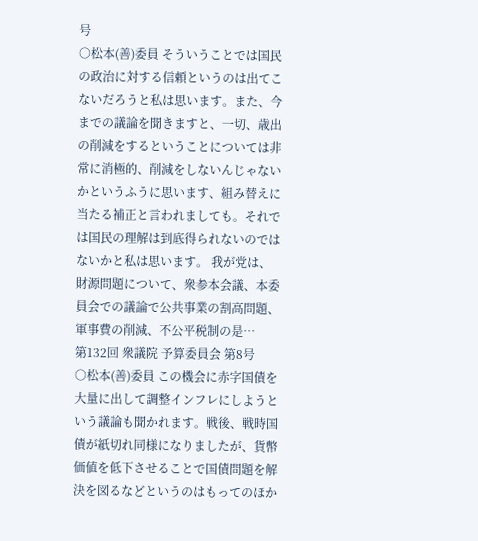号
○松本(善)委員 そういうことでは国民の政治に対する信頼というのは出てこないだろうと私は思います。また、今までの議論を聞きますと、一切、歳出の削減をするということについては非常に消極的、削減をしないんじゃないかというふうに思います、組み替えに当たる補正と言われましても。それでは国民の理解は到底得られないのではないかと私は思います。 我が党は、財源問題について、衆参本会議、本委員会での議論で公共事業の割高問題、軍事費の削減、不公平税制の是…
第132回 衆議院 予算委員会 第8号
○松本(善)委員 この機会に赤字国債を大量に出して調整インフレにしようという議論も聞かれます。戦後、戦時国債が紙切れ同様になりましたが、貨幣価値を低下させることで国債問題を解決を図るなどというのはもってのほか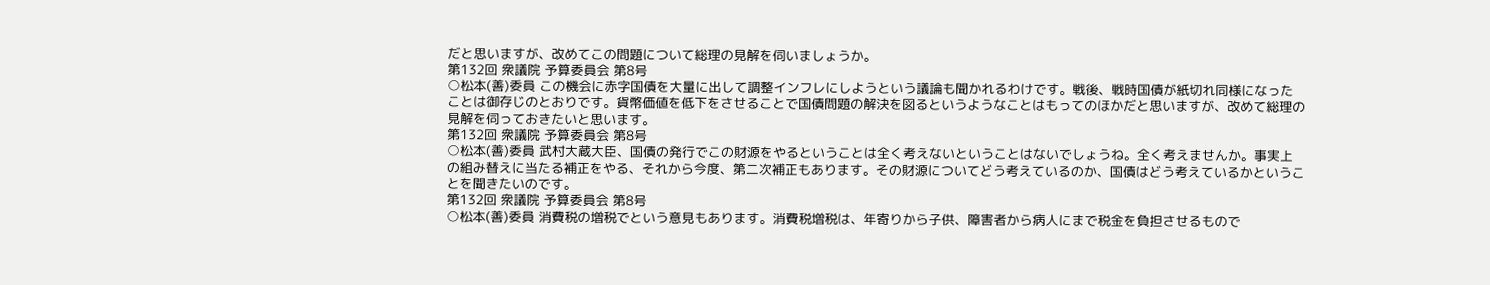だと思いますが、改めてこの問題について総理の見解を伺いましょうか。
第132回 衆議院 予算委員会 第8号
○松本(善)委員 この機会に赤字国債を大量に出して調整インフレにしようという議論も聞かれるわけです。戦後、戦時国債が紙切れ同様になったことは御存じのとおりです。貨幣価値を低下をさせることで国債問題の解決を図るというようなことはもってのほかだと思いますが、改めて総理の見解を伺っておきたいと思います。
第132回 衆議院 予算委員会 第8号
○松本(善)委員 武村大蔵大臣、国債の発行でこの財源をやるということは全く考えないということはないでしょうね。全く考えませんか。事実上の組み替えに当たる補正をやる、それから今度、第二次補正もあります。その財源についてどう考えているのか、国債はどう考えているかということを聞きたいのです。
第132回 衆議院 予算委員会 第8号
○松本(善)委員 消費税の増税でという意見もあります。消費税増税は、年寄りから子供、障害者から病人にまで税金を負担させるもので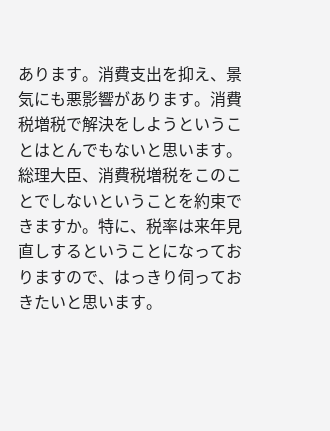あります。消費支出を抑え、景気にも悪影響があります。消費税増税で解決をしようということはとんでもないと思います。 総理大臣、消費税増税をこのことでしないということを約束できますか。特に、税率は来年見直しするということになっておりますので、はっきり伺っておきたいと思います。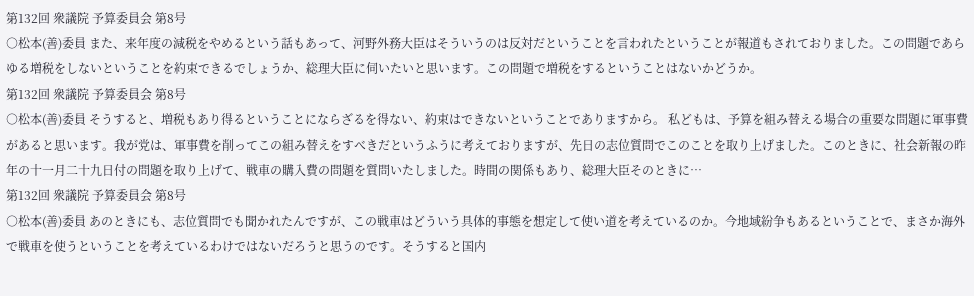第132回 衆議院 予算委員会 第8号
○松本(善)委員 また、来年度の減税をやめるという話もあって、河野外務大臣はそういうのは反対だということを言われたということが報道もされておりました。この問題であらゆる増税をしないということを約束できるでしょうか、総理大臣に伺いたいと思います。この問題で増税をするということはないかどうか。
第132回 衆議院 予算委員会 第8号
○松本(善)委員 そうすると、増税もあり得るということにならざるを得ない、約束はできないということでありますから。 私どもは、予算を組み替える場合の重要な問題に軍事費があると思います。我が党は、軍事費を削ってこの組み替えをすべきだというふうに考えておりますが、先日の志位質問でこのことを取り上げました。このときに、社会新報の昨年の十一月二十九日付の問題を取り上げて、戦車の購入費の問題を質問いたしました。時間の関係もあり、総理大臣そのときに…
第132回 衆議院 予算委員会 第8号
○松本(善)委員 あのときにも、志位質問でも聞かれたんですが、この戦車はどういう具体的事態を想定して使い道を考えているのか。今地域紛争もあるということで、まさか海外で戦車を使うということを考えているわけではないだろうと思うのです。そうすると国内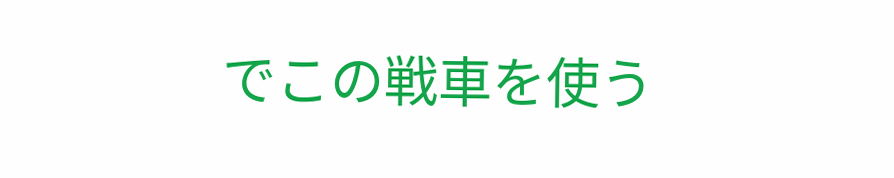でこの戦車を使う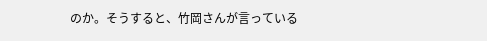のか。そうすると、竹岡さんが言っている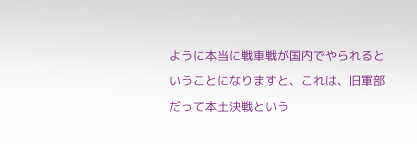ように本当に戦車戦が国内でやられるということになりますと、これは、旧軍部だって本土決戦という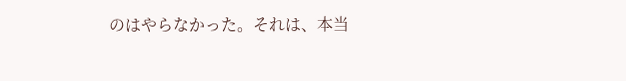のはやらなかった。それは、本当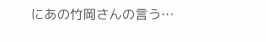にあの竹岡さんの言う…